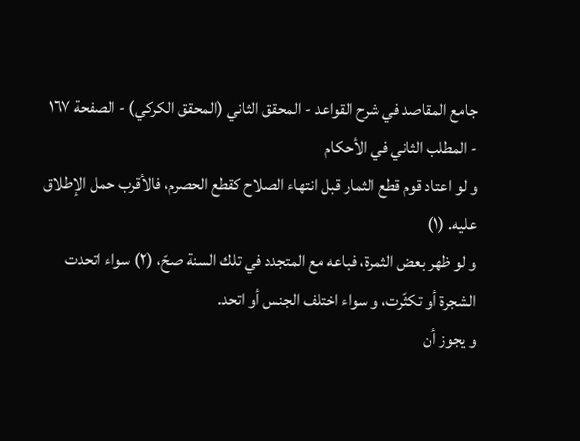جامع المقاصد في شرح القواعد - المحقق الثاني (المحقق الكركي) - الصفحة ١٦٧ - المطلب الثاني في الأحكام
و لو اعتاد قوم قطع الثمار قبل انتهاء الصلاح كقطع الحصرم، فالأقرب حمل الإطلاق عليه. (١)
و لو ظهر بعض الثمرة، فباعه مع المتجدد في تلك السنة صحّ، (٢) سواء اتحدت الشجرة أو تكثّرت، و سواء اختلف الجنس أو اتحد.
و يجوز أن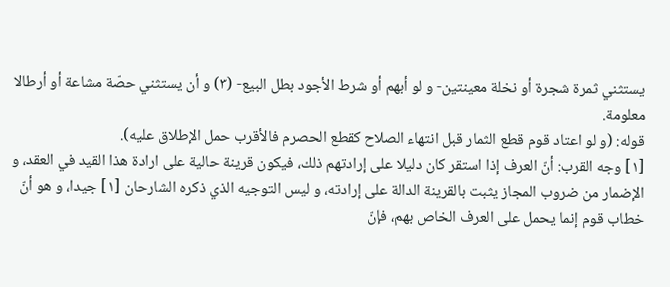يستثني ثمرة شجرة أو نخلة معينتين- و لو أبهم أو شرط الأجود بطل البيع- (٣) و أن يستثني حصّة مشاعة أو أرطالا معلومة.
قوله: (و لو اعتاد قوم قطع الثمار قبل انتهاء الصلاح كقطع الحصرم فالأقرب حمل الإطلاق عليه).
[١] وجه القرب: أنّ العرف إذا استقر كان دليلا على إرادتهم ذلك، فيكون قرينة حالية على ارادة هذا القيد في العقد، و الإضمار من ضروب المجاز يثبت بالقرينة الدالة على إرادته، و ليس التوجيه الذي ذكره الشارحان [١] جيدا، و هو أنّ خطاب قوم إنما يحمل على العرف الخاص بهم، فإنّ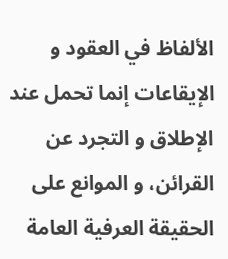الألفاظ في العقود و الإيقاعات إنما تحمل عند الإطلاق و التجرد عن القرائن، و الموانع على الحقيقة العرفية العامة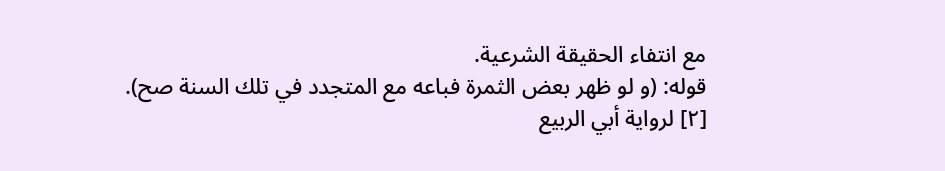مع انتفاء الحقيقة الشرعية.
قوله: (و لو ظهر بعض الثمرة فباعه مع المتجدد في تلك السنة صح).
[٢] لرواية أبي الربيع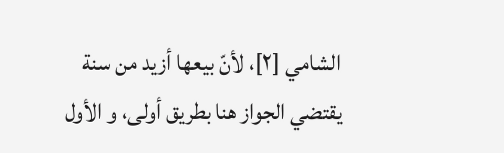الشامي [٢]، لأنّ بيعها أزيد من سنة يقتضي الجواز هنا بطريق أولى، و الأول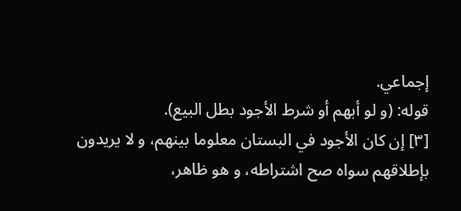إجماعي.
قوله: (و لو أبهم أو شرط الأجود بطل البيع).
[٣] إن كان الأجود في البستان معلوما بينهم، و لا يريدون بإطلاقهم سواه صح اشتراطه، و هو ظاهر،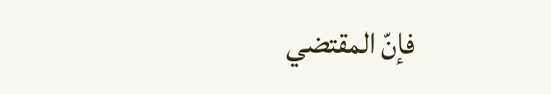فإنّ المقتضي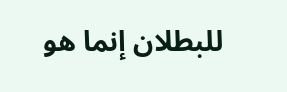للبطلان إنما هو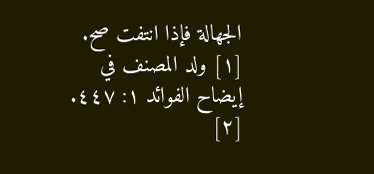الجهالة فإذا انتفت صح.
[١] ولد المصنف في إيضاح الفوائد ١: ٤٤٧.
[٢]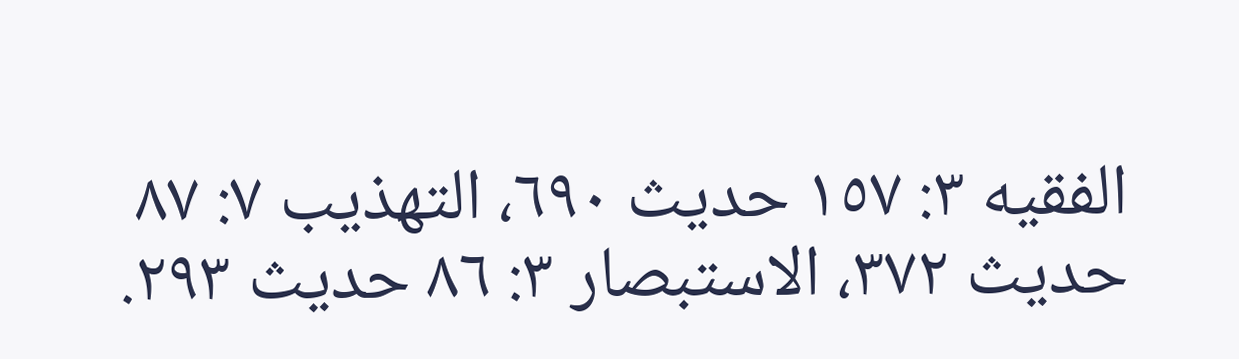الفقيه ٣: ١٥٧ حديث ٦٩٠، التهذيب ٧: ٨٧ حديث ٣٧٢، الاستبصار ٣: ٨٦ حديث ٢٩٣.